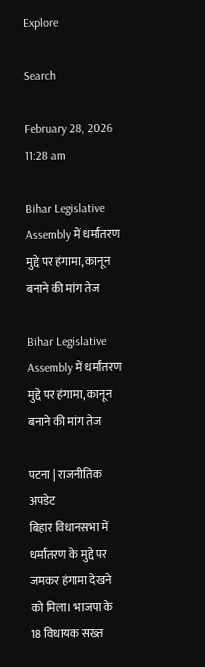Explore

Search

February 28, 2026 11:28 am

Bihar Legislative Assembly में धर्मांतरण मुद्दे पर हंगामा, कानून बनाने की मांग तेज

Bihar Legislative Assembly में धर्मांतरण मुद्दे पर हंगामा, कानून बनाने की मांग तेज

पटना | राजनीतिक अपडेट
बिहार विधानसभा में धर्मांतरण के मुद्दे पर जमकर हंगामा देखने को मिला। भाजपा के 18 विधायक सख्त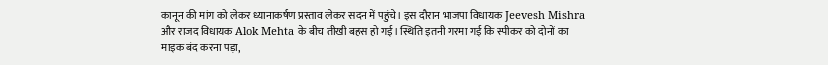कानून की मांग को लेकर ध्यानाकर्षण प्रस्ताव लेकर सदन में पहुंचे। इस दौरान भाजपा विधायक Jeevesh Mishra और राजद विधायक Alok Mehta के बीच तीखी बहस हो गई। स्थिति इतनी गरमा गई कि स्पीकर को दोनों का माइक बंद करना पड़ा,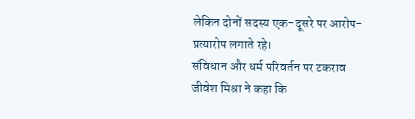लेकिन दोनों सदस्य एक-दूसरे पर आरोप-प्रत्यारोप लगाते रहे।
संविधान और धर्म परिवर्तन पर टकराव
जीवेश मिश्रा ने कहा कि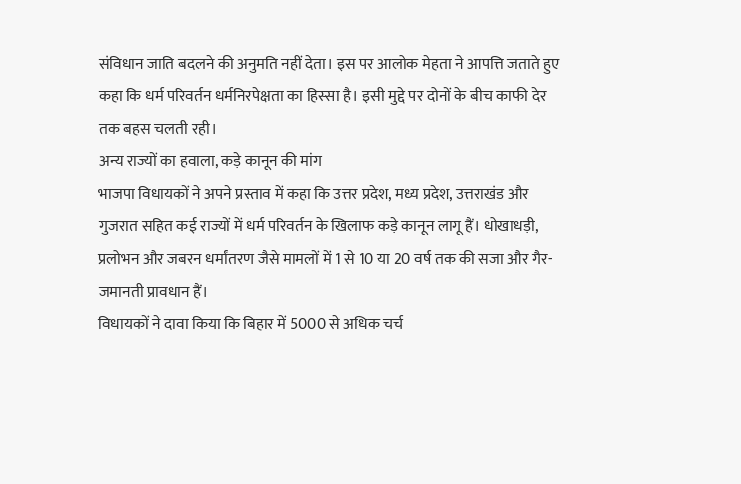संविधान जाति बदलने की अनुमति नहीं देता। इस पर आलोक मेहता ने आपत्ति जताते हुए कहा कि धर्म परिवर्तन धर्मनिरपेक्षता का हिस्सा है। इसी मुद्दे पर दोनों के बीच काफी देर तक बहस चलती रही।
अन्य राज्यों का हवाला, कड़े कानून की मांग
भाजपा विधायकों ने अपने प्रस्ताव में कहा कि उत्तर प्रदेश, मध्य प्रदेश, उत्तराखंड और गुजरात सहित कई राज्यों में धर्म परिवर्तन के खिलाफ कड़े कानून लागू हैं। धोखाधड़ी, प्रलोभन और जबरन धर्मांतरण जैसे मामलों में 1 से 10 या 20 वर्ष तक की सजा और गैर-जमानती प्रावधान हैं।
विधायकों ने दावा किया कि बिहार में 5000 से अधिक चर्च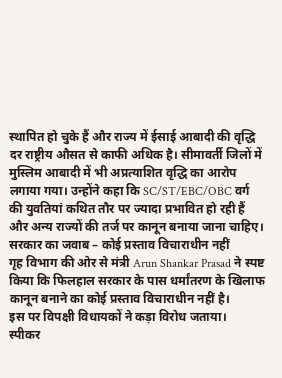स्थापित हो चुके हैं और राज्य में ईसाई आबादी की वृद्धि दर राष्ट्रीय औसत से काफी अधिक है। सीमावर्ती जिलों में मुस्लिम आबादी में भी अप्रत्याशित वृद्धि का आरोप लगाया गया। उन्होंने कहा कि SC/ST/EBC/OBC वर्ग की युवतियां कथित तौर पर ज्यादा प्रभावित हो रही हैं और अन्य राज्यों की तर्ज पर कानून बनाया जाना चाहिए।
सरकार का जवाब – कोई प्रस्ताव विचाराधीन नहीं
गृह विभाग की ओर से मंत्री Arun Shankar Prasad ने स्पष्ट किया कि फिलहाल सरकार के पास धर्मांतरण के खिलाफ कानून बनाने का कोई प्रस्ताव विचाराधीन नहीं है।
इस पर विपक्षी विधायकों ने कड़ा विरोध जताया।
स्पीकर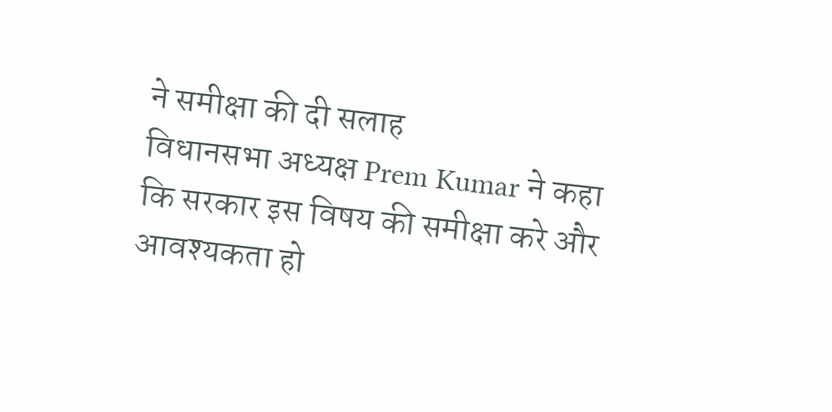ने समीक्षा की दी सलाह
विधानसभा अध्यक्ष Prem Kumar ने कहा कि सरकार इस विषय की समीक्षा करे और आवश्यकता हो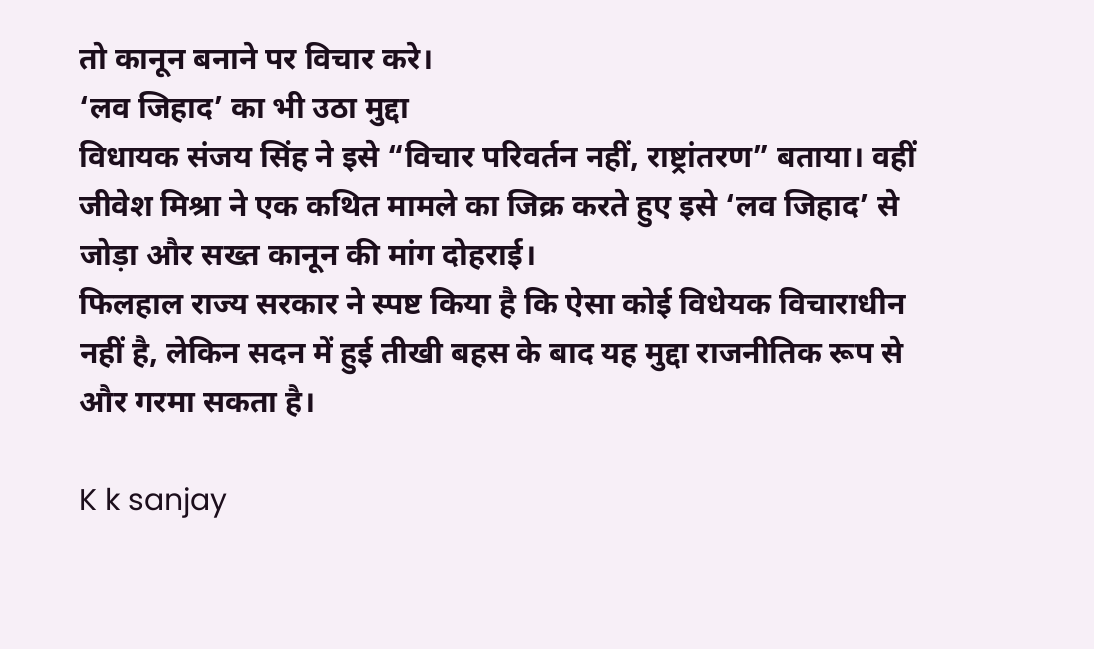तो कानून बनाने पर विचार करे।
‘लव जिहाद’ का भी उठा मुद्दा
विधायक संजय सिंह ने इसे “विचार परिवर्तन नहीं, राष्ट्रांतरण” बताया। वहीं जीवेश मिश्रा ने एक कथित मामले का जिक्र करते हुए इसे ‘लव जिहाद’ से जोड़ा और सख्त कानून की मांग दोहराई।
फिलहाल राज्य सरकार ने स्पष्ट किया है कि ऐसा कोई विधेयक विचाराधीन नहीं है, लेकिन सदन में हुई तीखी बहस के बाद यह मुद्दा राजनीतिक रूप से और गरमा सकता है।

K k sanjay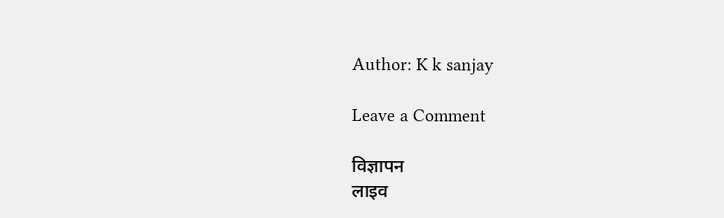Author: K k sanjay

Leave a Comment

विज्ञापन
लाइव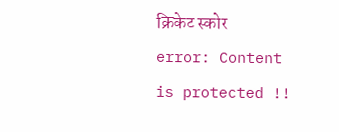क्रिकेट स्कोर
error: Content is protected !!